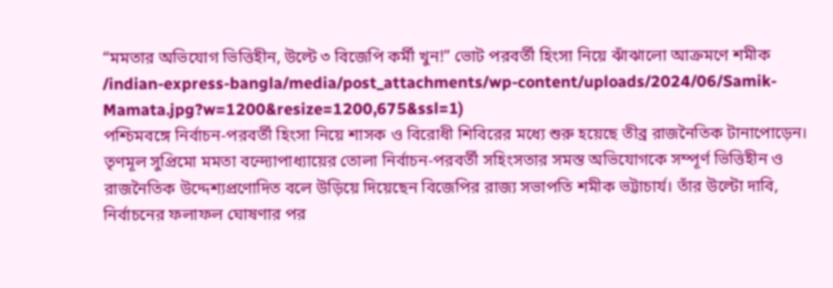“মমতার অভিযোগ ভিত্তিহীন, উল্টে ৩ বিজেপি কর্মী খুন!” ভোট পরবর্তী হিংসা নিয়ে ঝাঁঝালো আক্রমণে শমীক
/indian-express-bangla/media/post_attachments/wp-content/uploads/2024/06/Samik-Mamata.jpg?w=1200&resize=1200,675&ssl=1)
পশ্চিমবঙ্গে নির্বাচন-পরবর্তী হিংসা নিয়ে শাসক ও বিরোধী শিবিরের মধ্যে শুরু হয়েছে তীব্র রাজনৈতিক টানাপোড়েন। তৃণমূল সুপ্রিমো মমতা বন্দ্যোপাধ্যায়ের তোলা নির্বাচন-পরবর্তী সহিংসতার সমস্ত অভিযোগকে সম্পূর্ণ ভিত্তিহীন ও রাজনৈতিক উদ্দেশ্যপ্রণোদিত বলে উড়িয়ে দিয়েছেন বিজেপির রাজ্য সভাপতি শমীক ভট্টাচার্য। তাঁর উল্টো দাবি, নির্বাচনের ফলাফল ঘোষণার পর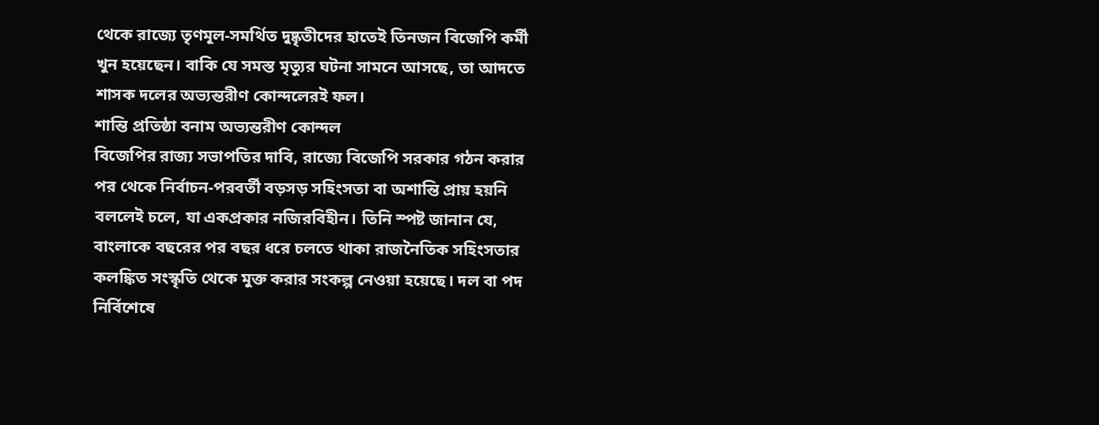থেকে রাজ্যে তৃণমূল-সমর্থিত দুষ্কৃতীদের হাতেই তিনজন বিজেপি কর্মী খুন হয়েছেন। বাকি যে সমস্ত মৃত্যুর ঘটনা সামনে আসছে, তা আদতে শাসক দলের অভ্যন্তরীণ কোন্দলেরই ফল।
শান্তি প্রতিষ্ঠা বনাম অভ্যন্তরীণ কোন্দল
বিজেপির রাজ্য সভাপতির দাবি, রাজ্যে বিজেপি সরকার গঠন করার পর থেকে নির্বাচন-পরবর্তী বড়সড় সহিংসতা বা অশান্তি প্রায় হয়নি বললেই চলে, যা একপ্রকার নজিরবিহীন। তিনি স্পষ্ট জানান যে, বাংলাকে বছরের পর বছর ধরে চলতে থাকা রাজনৈতিক সহিংসতার কলঙ্কিত সংস্কৃতি থেকে মুক্ত করার সংকল্প নেওয়া হয়েছে। দল বা পদ নির্বিশেষে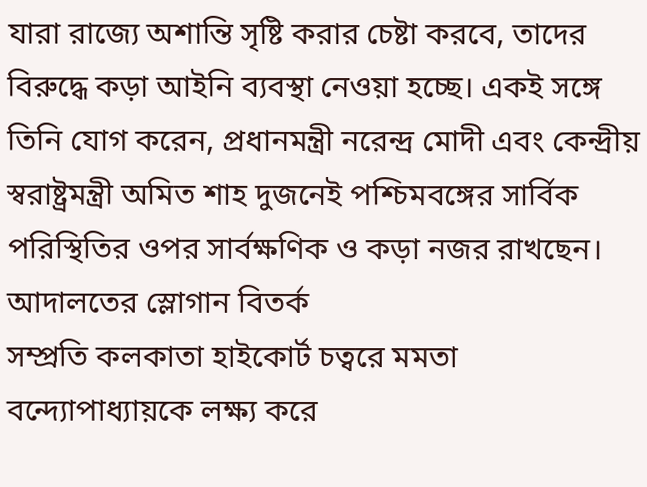যারা রাজ্যে অশান্তি সৃষ্টি করার চেষ্টা করবে, তাদের বিরুদ্ধে কড়া আইনি ব্যবস্থা নেওয়া হচ্ছে। একই সঙ্গে তিনি যোগ করেন, প্রধানমন্ত্রী নরেন্দ্র মোদী এবং কেন্দ্রীয় স্বরাষ্ট্রমন্ত্রী অমিত শাহ দুজনেই পশ্চিমবঙ্গের সার্বিক পরিস্থিতির ওপর সার্বক্ষণিক ও কড়া নজর রাখছেন।
আদালতের স্লোগান বিতর্ক
সম্প্রতি কলকাতা হাইকোর্ট চত্বরে মমতা বন্দ্যোপাধ্যায়কে লক্ষ্য করে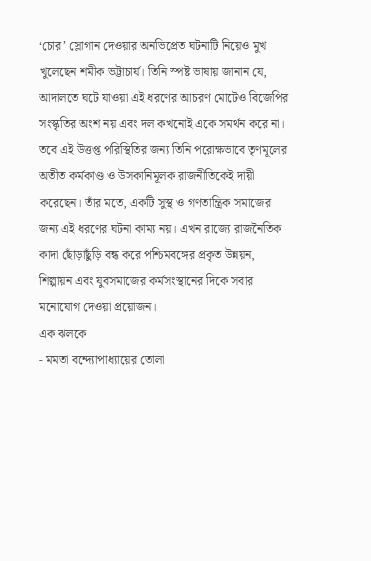‘চোর’ স্লোগান দেওয়ার অনভিপ্রেত ঘটনাটি নিয়েও মুখ খুলেছেন শমীক ভট্টাচার্য। তিনি স্পষ্ট ভাষায় জানান যে, আদালতে ঘটে যাওয়া এই ধরণের আচরণ মোটেও বিজেপির সংস্কৃতির অংশ নয় এবং দল কখনোই একে সমর্থন করে না। তবে এই উত্তপ্ত পরিস্থিতির জন্য তিনি পরোক্ষভাবে তৃণমূলের অতীত কর্মকাণ্ড ও উসকানিমূলক রাজনীতিকেই দায়ী করেছেন। তাঁর মতে, একটি সুস্থ ও গণতান্ত্রিক সমাজের জন্য এই ধরণের ঘটনা কাম্য নয়। এখন রাজ্যে রাজনৈতিক কাদা ছোঁড়াছুঁড়ি বন্ধ করে পশ্চিমবঙ্গের প্রকৃত উন্নয়ন, শিল্পায়ন এবং যুবসমাজের কর্মসংস্থানের দিকে সবার মনোযোগ দেওয়া প্রয়োজন।
এক ঝলকে
- মমতা বন্দ্যোপাধ্যায়ের তোলা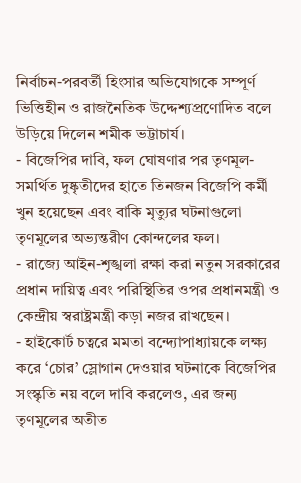নির্বাচন-পরবর্তী হিংসার অভিযোগকে সম্পূর্ণ ভিত্তিহীন ও রাজনৈতিক উদ্দেশ্যপ্রণোদিত বলে উড়িয়ে দিলেন শমীক ভট্টাচার্য।
- বিজেপির দাবি, ফল ঘোষণার পর তৃণমূল-সমর্থিত দুষ্কৃতীদের হাতে তিনজন বিজেপি কর্মী খুন হয়েছেন এবং বাকি মৃত্যুর ঘটনাগুলো তৃণমূলের অভ্যন্তরীণ কোন্দলের ফল।
- রাজ্যে আইন-শৃঙ্খলা রক্ষা করা নতুন সরকারের প্রধান দায়িত্ব এবং পরিস্থিতির ওপর প্রধানমন্ত্রী ও কেন্দ্রীয় স্বরাষ্ট্রমন্ত্রী কড়া নজর রাখছেন।
- হাইকোর্ট চত্বরে মমতা বন্দ্যোপাধ্যায়কে লক্ষ্য করে ‘চোর’ স্লোগান দেওয়ার ঘটনাকে বিজেপির সংস্কৃতি নয় বলে দাবি করলেও, এর জন্য তৃণমূলের অতীত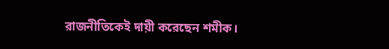রাজনীতিকেই দায়ী করেছেন শমীক।